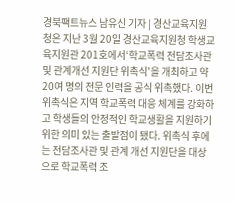경북팩트뉴스 남유신 기자 | 경산교육지원청은 지난 3월 20일 경산교육지원청 학생교육지원관 201호에서‘학교폭력 전담조사관 및 관계개선 지원단 위촉식’을 개최하고 약 20여 명의 전문 인력을 공식 위촉했다. 이번 위촉식은 지역 학교폭력 대응 체계를 강화하고 학생들의 안정적인 학교생활을 지원하기 위한 의미 있는 출발점이 됐다. 위촉식 후에는 전담조사관 및 관계 개선 지원단을 대상으로 학교폭력 조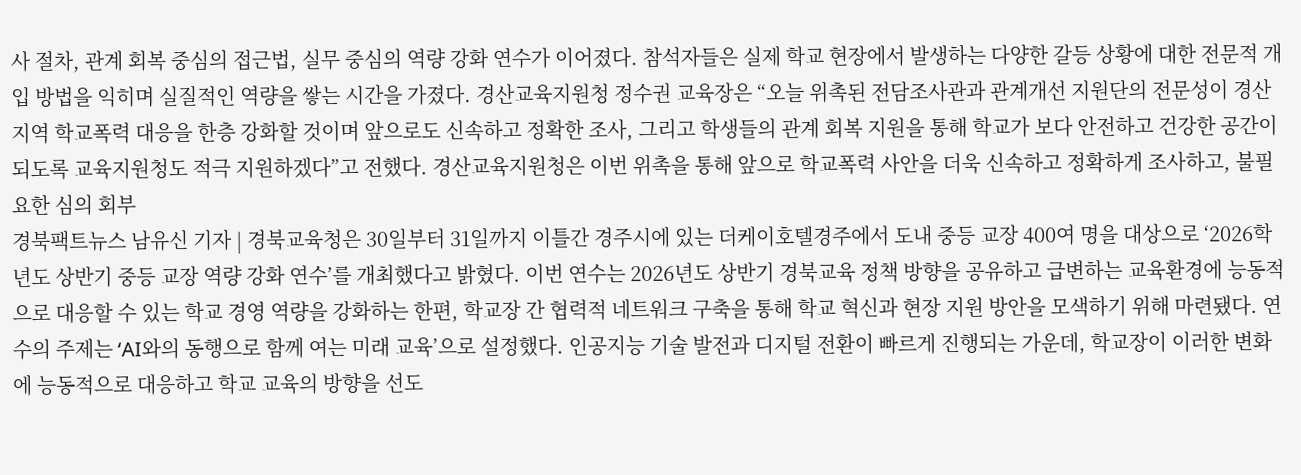사 절차, 관계 회복 중심의 접근법, 실무 중심의 역량 강화 연수가 이어졌다. 참석자들은 실제 학교 현장에서 발생하는 다양한 갈등 상황에 대한 전문적 개입 방법을 익히며 실질적인 역량을 쌓는 시간을 가졌다. 경산교육지원청 정수권 교육장은 “오늘 위촉된 전담조사관과 관계개선 지원단의 전문성이 경산 지역 학교폭력 대응을 한층 강화할 것이며 앞으로도 신속하고 정확한 조사, 그리고 학생들의 관계 회복 지원을 통해 학교가 보다 안전하고 건강한 공간이 되도록 교육지원청도 적극 지원하겠다”고 전했다. 경산교육지원청은 이번 위촉을 통해 앞으로 학교폭력 사안을 더욱 신속하고 정확하게 조사하고, 불필요한 심의 회부
경북팩트뉴스 남유신 기자 | 경북교육청은 30일부터 31일까지 이틀간 경주시에 있는 더케이호텔경주에서 도내 중등 교장 400여 명을 대상으로 ‘2026학년도 상반기 중등 교장 역량 강화 연수’를 개최했다고 밝혔다. 이번 연수는 2026년도 상반기 경북교육 정책 방향을 공유하고 급변하는 교육환경에 능동적으로 대응할 수 있는 학교 경영 역량을 강화하는 한편, 학교장 간 협력적 네트워크 구축을 통해 학교 혁신과 현장 지원 방안을 모색하기 위해 마련됐다. 연수의 주제는 ‘AI와의 동행으로 함께 여는 미래 교육’으로 설정했다. 인공지능 기술 발전과 디지털 전환이 빠르게 진행되는 가운데, 학교장이 이러한 변화에 능동적으로 대응하고 학교 교육의 방향을 선도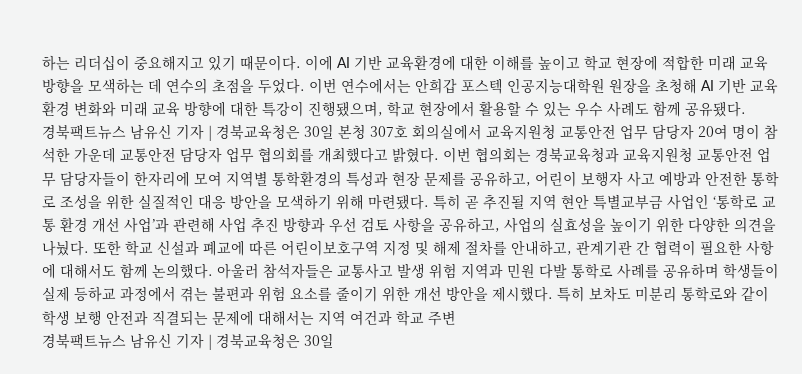하는 리더십이 중요해지고 있기 때문이다. 이에 AI 기반 교육환경에 대한 이해를 높이고 학교 현장에 적합한 미래 교육 방향을 모색하는 데 연수의 초점을 두었다. 이번 연수에서는 안희갑 포스텍 인공지능대학원 원장을 초청해 AI 기반 교육환경 변화와 미래 교육 방향에 대한 특강이 진행됐으며, 학교 현장에서 활용할 수 있는 우수 사례도 함께 공유됐다.
경북팩트뉴스 남유신 기자 | 경북교육청은 30일 본청 307호 회의실에서 교육지원청 교통안전 업무 담당자 20여 명이 참석한 가운데 교통안전 담당자 업무 협의회를 개최했다고 밝혔다. 이번 협의회는 경북교육청과 교육지원청 교통안전 업무 담당자들이 한자리에 모여 지역별 통학환경의 특성과 현장 문제를 공유하고, 어린이 보행자 사고 예방과 안전한 통학로 조성을 위한 실질적인 대응 방안을 모색하기 위해 마련됐다. 특히 곧 추진될 지역 현안 특별교부금 사업인 ‘통학로 교통 환경 개선 사업’과 관련해 사업 추진 방향과 우선 검토 사항을 공유하고, 사업의 실효성을 높이기 위한 다양한 의견을 나눴다. 또한 학교 신설과 폐교에 따른 어린이보호구역 지정 및 해제 절차를 안내하고, 관계기관 간 협력이 필요한 사항에 대해서도 함께 논의했다. 아울러 참석자들은 교통사고 발생 위험 지역과 민원 다발 통학로 사례를 공유하며 학생들이 실제 등하교 과정에서 겪는 불편과 위험 요소를 줄이기 위한 개선 방안을 제시했다. 특히 보차도 미분리 통학로와 같이 학생 보행 안전과 직결되는 문제에 대해서는 지역 여건과 학교 주변
경북팩트뉴스 남유신 기자 | 경북교육청은 30일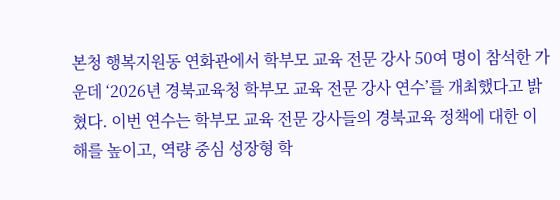본청 행복지원동 연화관에서 학부모 교육 전문 강사 50여 명이 참석한 가운데 ‘2026년 경북교육청 학부모 교육 전문 강사 연수’를 개최했다고 밝혔다. 이번 연수는 학부모 교육 전문 강사들의 경북교육 정책에 대한 이해를 높이고, 역량 중심 성장형 학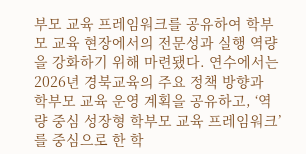부모 교육 프레임워크를 공유하여 학부모 교육 현장에서의 전문성과 실행 역량을 강화하기 위해 마련됐다. 연수에서는 2026년 경북교육의 주요 정책 방향과 학부모 교육 운영 계획을 공유하고, ‘역량 중심 성장형 학부모 교육 프레임워크’를 중심으로 한 학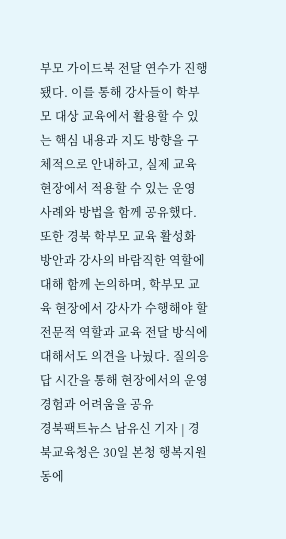부모 가이드북 전달 연수가 진행됐다. 이를 통해 강사들이 학부모 대상 교육에서 활용할 수 있는 핵심 내용과 지도 방향을 구체적으로 안내하고, 실제 교육 현장에서 적용할 수 있는 운영 사례와 방법을 함께 공유했다. 또한 경북 학부모 교육 활성화 방안과 강사의 바람직한 역할에 대해 함께 논의하며, 학부모 교육 현장에서 강사가 수행해야 할 전문적 역할과 교육 전달 방식에 대해서도 의견을 나눴다. 질의응답 시간을 통해 현장에서의 운영 경험과 어려움을 공유
경북팩트뉴스 남유신 기자 | 경북교육청은 30일 본청 행복지원동에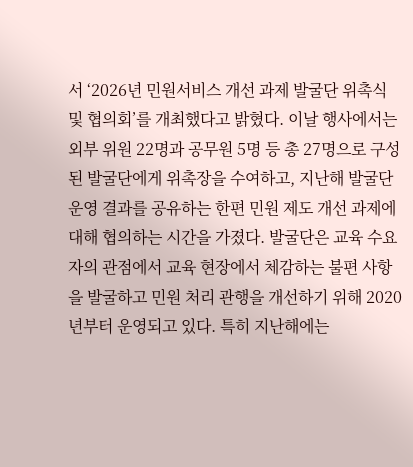서 ‘2026년 민원서비스 개선 과제 발굴단 위촉식 및 협의회’를 개최했다고 밝혔다. 이날 행사에서는 외부 위원 22명과 공무원 5명 등 총 27명으로 구성된 발굴단에게 위촉장을 수여하고, 지난해 발굴단 운영 결과를 공유하는 한편 민원 제도 개선 과제에 대해 협의하는 시간을 가졌다. 발굴단은 교육 수요자의 관점에서 교육 현장에서 체감하는 불편 사항을 발굴하고 민원 처리 관행을 개선하기 위해 2020년부터 운영되고 있다. 특히 지난해에는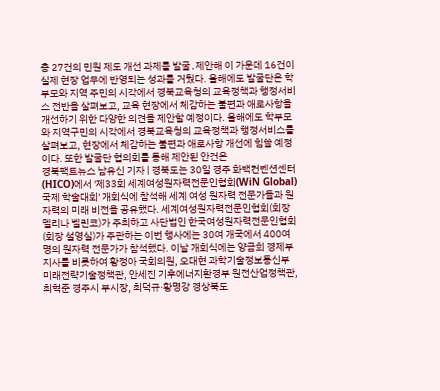총 27건의 민원 제도 개선 과제를 발굴․제안해 이 가운데 16건이 실제 현장 업무에 반영되는 성과를 거뒀다. 올해에도 발굴단은 학부모와 지역 주민의 시각에서 경북교육청의 교육정책과 행정서비스 전반을 살펴보고, 교육 현장에서 체감하는 불편과 애로사항을 개선하기 위한 다양한 의견을 제안할 예정이다. 올해에도 학부모와 지역구민의 시각에서 경북교육청의 교육정책과 행정서비스를 살펴보고, 현장에서 체감하는 불편과 애로사항 개선에 힘쓸 예정이다. 또한 발굴단 협의회를 통해 제안된 안건은
경북팩트뉴스 남유신 기자 | 경북도는 30일 경주 화백컨벤션센터(HICO)에서 '제33회 세계여성원자력전문인협회(WiN Global) 국제 학술대회' 개회식에 참석해 세계 여성 원자력 전문가들과 원자력의 미래 비전을 공유했다. 세계여성원자력전문인협회(회장 멜리나 벨린코)가 주최하고 사단법인 한국여성원자력전문인협회(회장 설영실)가 주관하는 이번 행사에는 30여 개국에서 400여 명의 원자력 전문가가 참석했다. 이날 개회식에는 양금희 경제부지사를 비롯하여 황정아 국회의원, 오대현 과학기술정보통신부 미래전략기술정책관, 안세진 기후에너지환경부 원전산업정책관, 최혁준 경주시 부시장, 최덕규·황명강 경상북도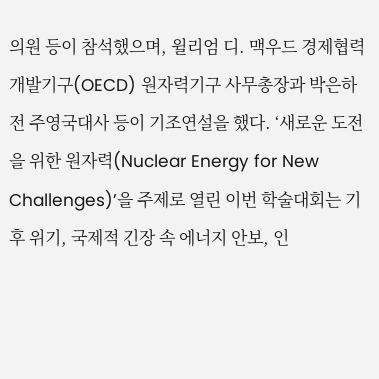의원 등이 참석했으며, 윌리엄 디. 맥우드 경제협력개발기구(OECD) 원자력기구 사무총장과 박은하 전 주영국대사 등이 기조연설을 했다. ‘새로운 도전을 위한 원자력(Nuclear Energy for New Challenges)’을 주제로 열린 이번 학술대회는 기후 위기, 국제적 긴장 속 에너지 안보, 인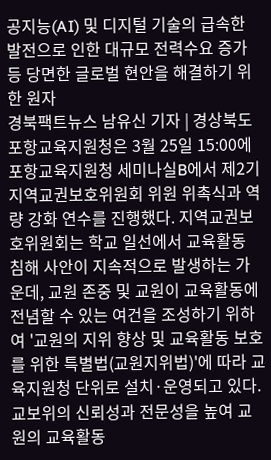공지능(AI) 및 디지털 기술의 급속한 발전으로 인한 대규모 전력수요 증가 등 당면한 글로벌 현안을 해결하기 위한 원자
경북팩트뉴스 남유신 기자 | 경상북도포항교육지원청은 3월 25일 15:00에 포항교육지원청 세미나실B에서 제2기 지역교권보호위원회 위원 위촉식과 역량 강화 연수를 진행했다. 지역교권보호위원회는 학교 일선에서 교육활동 침해 사안이 지속적으로 발생하는 가운데, 교원 존중 및 교원이 교육활동에 전념할 수 있는 여건을 조성하기 위하여 '교원의 지위 향상 및 교육활동 보호를 위한 특별법(교원지위법)'에 따라 교육지원청 단위로 설치·운영되고 있다. 교보위의 신뢰성과 전문성을 높여 교원의 교육활동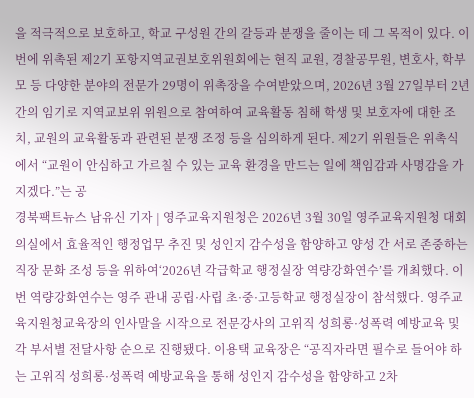을 적극적으로 보호하고, 학교 구성원 간의 갈등과 분쟁을 줄이는 데 그 목적이 있다. 이번에 위촉된 제2기 포항지역교권보호위원회에는 현직 교원, 경찰공무원, 변호사, 학부모 등 다양한 분야의 전문가 29명이 위촉장을 수여받았으며, 2026년 3월 27일부터 2년간의 임기로 지역교보위 위원으로 참여하여 교육활동 침해 학생 및 보호자에 대한 조치, 교원의 교육활동과 관련된 분쟁 조정 등을 심의하게 된다. 제2기 위원들은 위촉식에서 “교원이 안심하고 가르칠 수 있는 교육 환경을 만드는 일에 책임감과 사명감을 가지겠다.”는 공
경북팩트뉴스 남유신 기자 | 영주교육지원청은 2026년 3월 30일 영주교육지원청 대회의실에서 효율적인 행정업무 추진 및 성인지 감수성을 함양하고 양성 간 서로 존중하는 직장 문화 조성 등을 위하여‘2026년 각급학교 행정실장 역량강화연수’를 개최했다. 이번 역량강화연수는 영주 관내 공립·사립 초·중·고등학교 행정실장이 참석했다. 영주교육지원청교육장의 인사말을 시작으로 전문강사의 고위직 성희롱·성폭력 예방교육 및 각 부서별 전달사항 순으로 진행됐다. 이용택 교육장은 “공직자라면 필수로 들어야 하는 고위직 성희롱·성폭력 예방교육을 통해 성인지 감수성을 함양하고 2차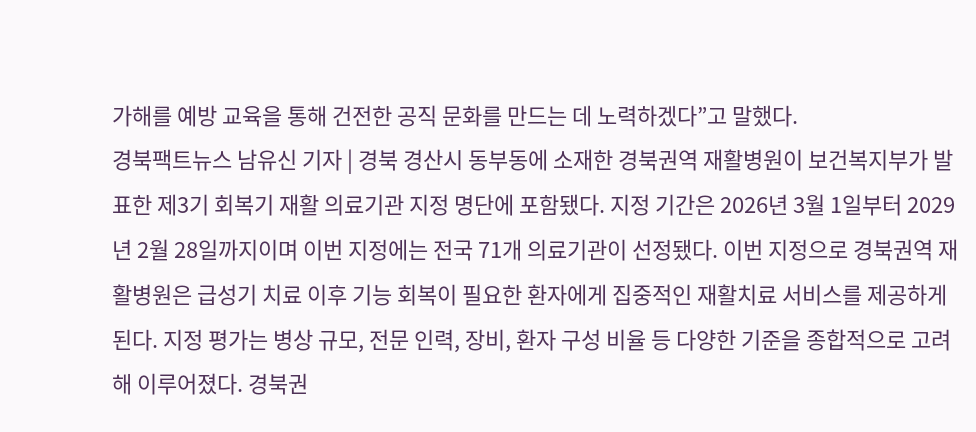가해를 예방 교육을 통해 건전한 공직 문화를 만드는 데 노력하겠다”고 말했다.
경북팩트뉴스 남유신 기자 | 경북 경산시 동부동에 소재한 경북권역 재활병원이 보건복지부가 발표한 제3기 회복기 재활 의료기관 지정 명단에 포함됐다. 지정 기간은 2026년 3월 1일부터 2029년 2월 28일까지이며 이번 지정에는 전국 71개 의료기관이 선정됐다. 이번 지정으로 경북권역 재활병원은 급성기 치료 이후 기능 회복이 필요한 환자에게 집중적인 재활치료 서비스를 제공하게 된다. 지정 평가는 병상 규모, 전문 인력, 장비, 환자 구성 비율 등 다양한 기준을 종합적으로 고려해 이루어졌다. 경북권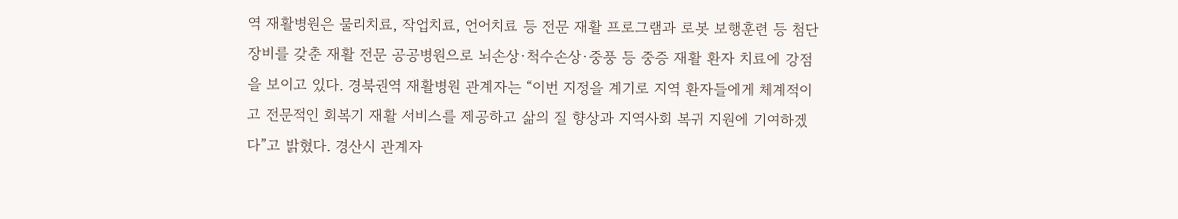역 재활병원은 물리치료, 작업치료, 언어치료 등 전문 재활 프로그램과 로봇 보행훈련 등 첨단 장비를 갖춘 재활 전문 공공병원으로 뇌손상·척수손상·중풍 등 중증 재활 환자 치료에 강점을 보이고 있다. 경북권역 재활병원 관계자는 “이번 지정을 계기로 지역 환자들에게 체계적이고 전문적인 회복기 재활 서비스를 제공하고 삶의 질 향상과 지역사회 복귀 지원에 기여하겠다”고 밝혔다. 경산시 관계자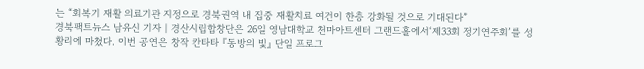는 “회복기 재활 의료기관 지정으로 경북권역 내 집중 재활치료 여건이 한층 강화될 것으로 기대된다”
경북팩트뉴스 남유신 기자 | 경산시립합창단은 26일 영남대학교 천마아트센터 그랜드홀에서‘제33회 정기연주회’를 성황리에 마쳤다. 이번 공연은 창작 칸타타 『동방의 빛』 단일 프로그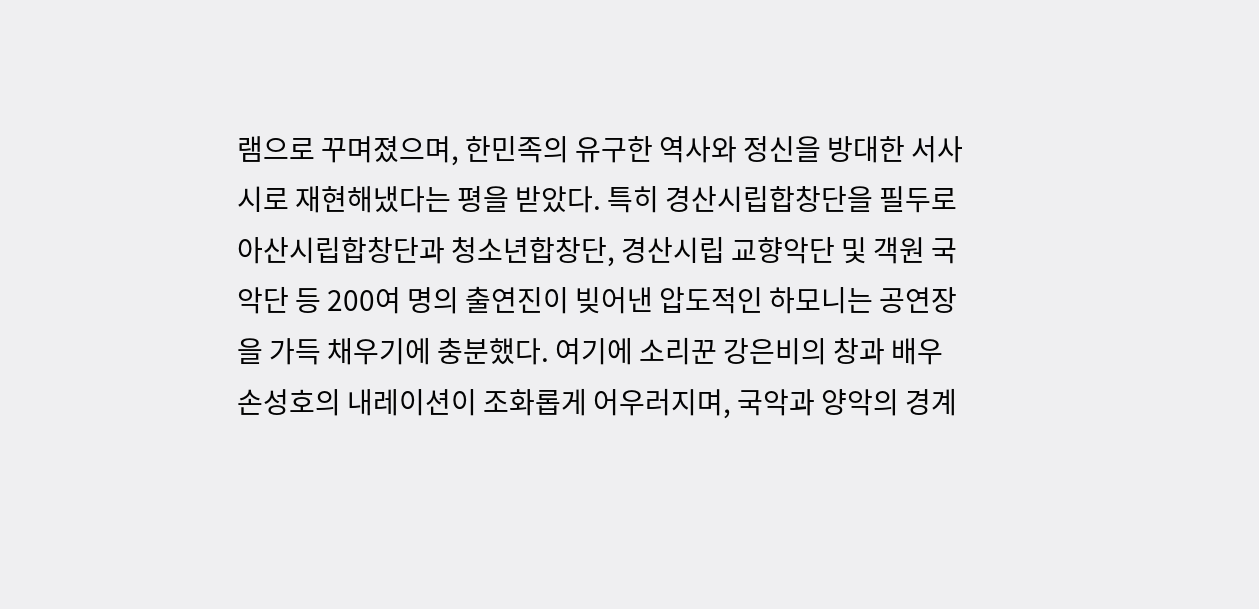램으로 꾸며졌으며, 한민족의 유구한 역사와 정신을 방대한 서사시로 재현해냈다는 평을 받았다. 특히 경산시립합창단을 필두로 아산시립합창단과 청소년합창단, 경산시립 교향악단 및 객원 국악단 등 200여 명의 출연진이 빚어낸 압도적인 하모니는 공연장을 가득 채우기에 충분했다. 여기에 소리꾼 강은비의 창과 배우 손성호의 내레이션이 조화롭게 어우러지며, 국악과 양악의 경계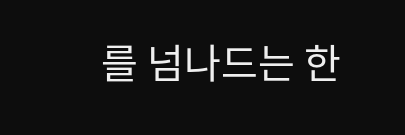를 넘나드는 한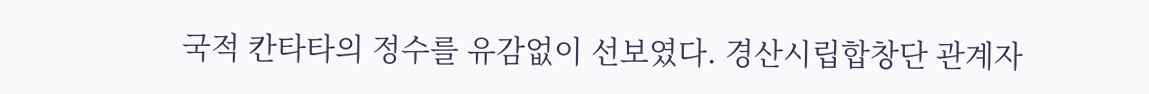국적 칸타타의 정수를 유감없이 선보였다. 경산시립합창단 관계자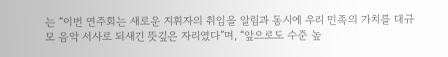는 “이번 연주회는 새로운 지휘자의 취임을 알림과 동시에 우리 민족의 가치를 대규모 음악 서사로 되새긴 뜻깊은 자리였다”며, “앞으로도 수준 높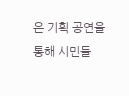은 기획 공연을 통해 시민들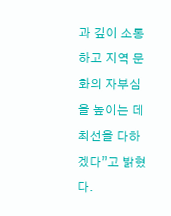과 깊이 소통하고 지역 문화의 자부심을 높이는 데 최선을 다하겠다”고 밝혔다.